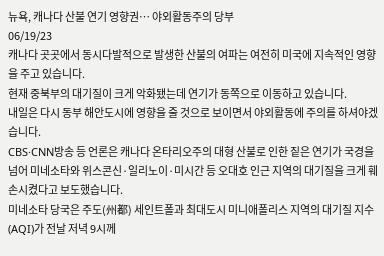뉴욕, 캐나다 산불 연기 영향권… 야외활동주의 당부
06/19/23
캐나다 곳곳에서 동시다발적으로 발생한 산불의 여파는 여전히 미국에 지속적인 영향을 주고 있습니다.
현재 중북부의 대기질이 크게 악화됐는데 연기가 동쪽으로 이동하고 있습니다.
내일은 다시 동부 해안도시에 영향을 줄 것으로 보이면서 야외활동에 주의를 하셔야겠습니다.
CBS·CNN방송 등 언론은 캐나다 온타리오주의 대형 산불로 인한 짙은 연기가 국경을 넘어 미네소타와 위스콘신·일리노이·미시간 등 오대호 인근 지역의 대기질을 크게 훼손시켰다고 보도했습니다.
미네소타 당국은 주도(州都) 세인트폴과 최대도시 미니애폴리스 지역의 대기질 지수(AQI)가 전날 저녁 9시께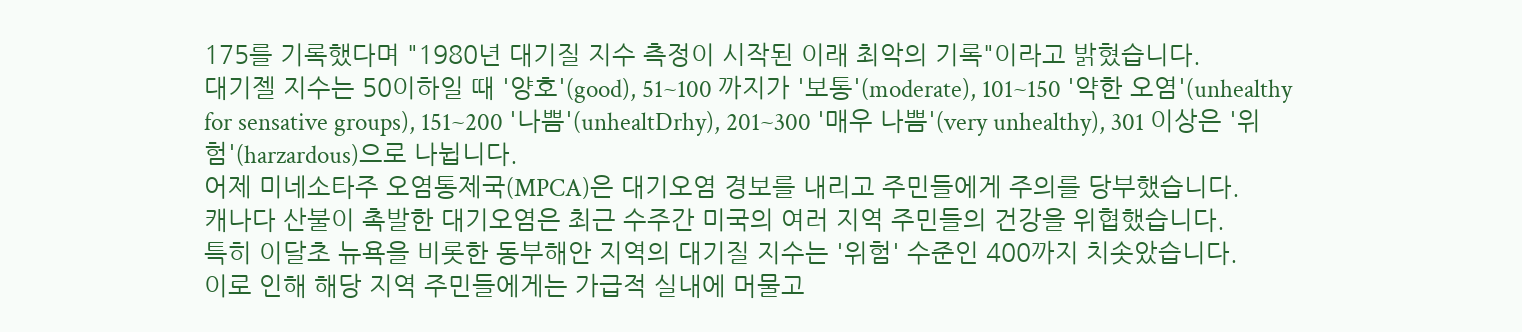175를 기록했다며 "1980년 대기질 지수 측정이 시작된 이래 최악의 기록"이라고 밝혔습니다.
대기젤 지수는 50이하일 때 '양호'(good), 51~100 까지가 '보통'(moderate), 101~150 '약한 오염'(unhealthy for sensative groups), 151~200 '나쁨'(unhealtDrhy), 201~300 '매우 나쁨'(very unhealthy), 301 이상은 '위험'(harzardous)으로 나뉩니다.
어제 미네소타주 오염통제국(MPCA)은 대기오염 경보를 내리고 주민들에게 주의를 당부했습니다.
캐나다 산불이 촉발한 대기오염은 최근 수주간 미국의 여러 지역 주민들의 건강을 위협했습니다.
특히 이달초 뉴욕을 비롯한 동부해안 지역의 대기질 지수는 '위험' 수준인 400까지 치솟았습니다.
이로 인해 해당 지역 주민들에게는 가급적 실내에 머물고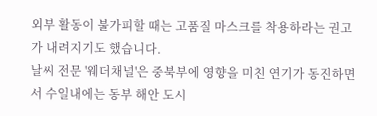외부 활동이 불가피할 때는 고품질 마스크를 착용하라는 권고가 내려지기도 했습니다.
날씨 전문 '웨더채널'은 중북부에 영향을 미친 연기가 동진하면서 수일내에는 동부 해안 도시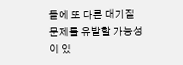들에 또 다른 대기질 문제를 유발할 가능성이 있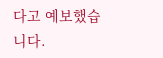다고 예보했습니다.